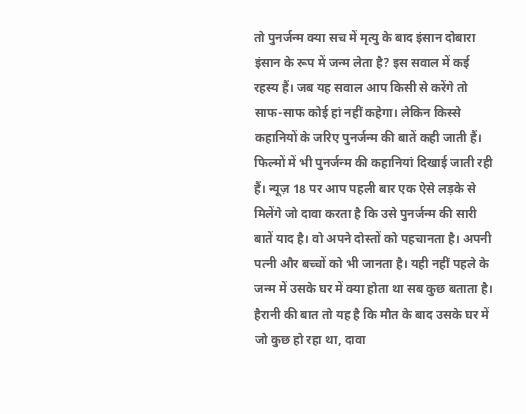तो पुनर्जन्म क्या सच में मृत्यु के बाद इंसान दोबारा इंसान के रूप में जन्म लेता है? इस सवाल में कई रहस्य हैं। जब यह सवाल आप किसी से करेंगे तो साफ-साफ कोई हां नहीं कहेगा। लेकिन किस्से कहानियों के जरिए पुनर्जन्म की बातें कही जाती हैं। फिल्मों में भी पुनर्जन्म की कहानियां दिखाई जाती रही हैं। न्यूज़ 18 पर आप पहली बार एक ऐसे लड़के से मिलेंगे जो दावा करता है कि उसे पुनर्जन्म की सारी बातें याद है। वो अपने दोस्तों को पहचानता है। अपनी पत्नी और बच्चों को भी जानता है। यही नहीं पहले के जन्म में उसके घर में क्या होता था सब कुछ बताता है। हैरानी की बात तो यह है कि मौत के बाद उसके घर में जो कुछ हो रहा था, दावा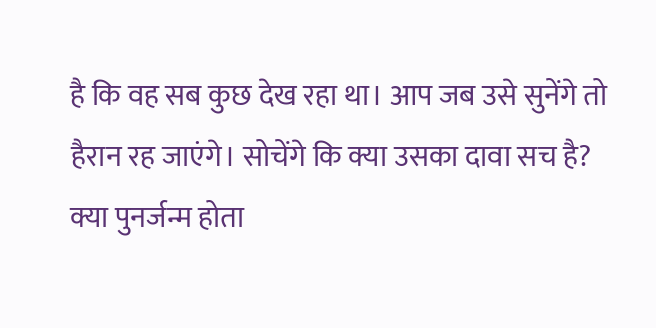है कि वह सब कुछ देख रहा था। आप जब उसे सुनेंगे तो हैरान रह जाएंगे। सोचेंगे कि क्या उसका दावा सच है? क्या पुनर्जन्म होता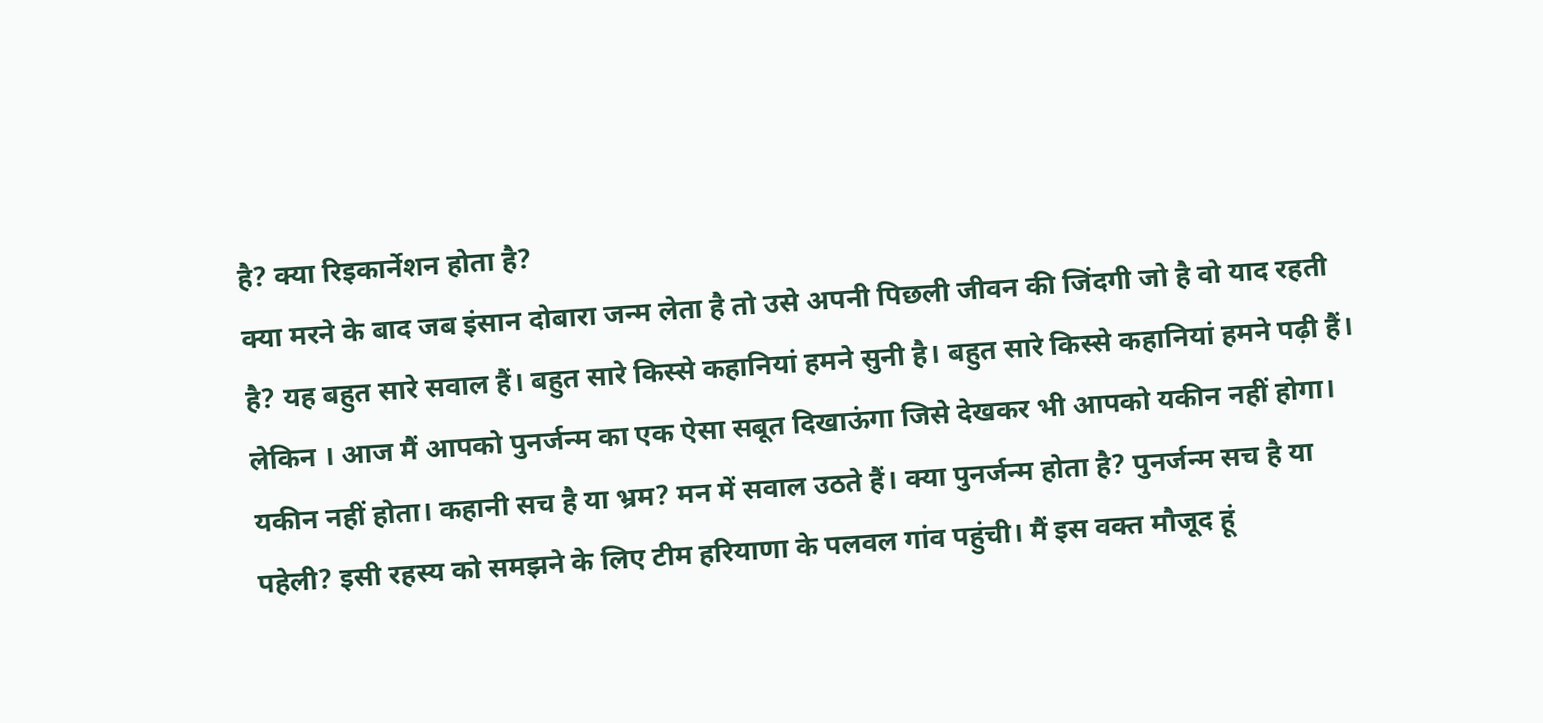है? क्या रिइकार्नेशन होता है?
क्या मरने के बाद जब इंसान दोबारा जन्म लेता है तो उसे अपनी पिछली जीवन की जिंदगी जो है वो याद रहती है? यह बहुत सारे सवाल हैं। बहुत सारे किस्से कहानियां हमने सुनी है। बहुत सारे किस्से कहानियां हमने पढ़ी हैं। लेकिन । आज मैं आपको पुनर्जन्म का एक ऐसा सबूत दिखाऊंगा जिसे देखकर भी आपको यकीन नहीं होगा। यकीन नहीं होता। कहानी सच है या भ्रम? मन में सवाल उठते हैं। क्या पुनर्जन्म होता है? पुनर्जन्म सच है या पहेली? इसी रहस्य को समझने के लिए टीम हरियाणा के पलवल गांव पहुंची। मैं इस वक्त मौजूद हूं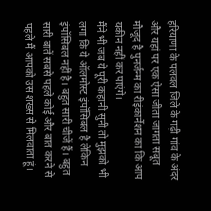हरियाणा के पलवल जिले के गढ़ी गांव के अंदर और यहां पर एक ऐसा जीता जागता सबूत मौजूद है पुनर्जन्म का रीइंकार्नेशन का कि आप यकीन नहीं कर पाएंगे।
मैंने भी जब ये पूरी कहानी सुनी तो मुझको भी लगा कि ये ऑलमोस्ट इंपॉसिबल है लेकिन इंपॉसिबल नहीं है। बहुत सारी चीजें हैं। बहुत सारी बातें सबसे पहले कोई और बात करने से पहले मैं आपको उस शख्स से मिलवाता हूं।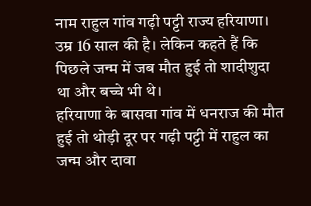नाम राहुल गांव गढ़ी पट्टी राज्य हरियाणा। उम्र 16 साल की है। लेकिन कहते हैं कि पिछले जन्म में जब मौत हुई तो शादीशुदा था और बच्चे भी थे।
हरियाणा के बासवा गांव में धनराज की मौत हुई तो थोड़ी दूर पर गढ़ी पट्टी में राहुल का जन्म और दावा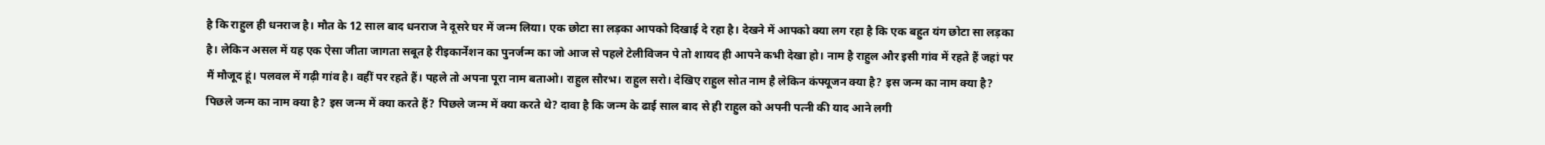है कि राहुल ही धनराज है। मौत के 12 साल बाद धनराज ने दूसरे घर में जन्म लिया। एक छोटा सा लड़का आपको दिखाई दे रहा है। देखने में आपको क्या लग रहा है कि एक बहुत यंग छोटा सा लड़का है। लेकिन असल में यह एक ऐसा जीता जागता सबूत है रीइकार्नेशन का पुनर्जन्म का जो आज से पहले टेलीविजन पे तो शायद ही आपने कभी देखा हो। नाम है राहुल और इसी गांव में रहते हैं जहां पर मैं मौजूद हूं। पलवल में गढ़ी गांव है। वहीं पर रहते हैं। पहले तो अपना पूरा नाम बताओ। राहुल सौरभ। राहुल सरो। देखिए राहुल सोत नाम है लेकिन कंफ्यूजन क्या है? इस जन्म का नाम क्या है? पिछले जन्म का नाम क्या है? इस जन्म में क्या करते हैं? पिछले जन्म में क्या करते थे? दावा है कि जन्म के ढाई साल बाद से ही राहुल को अपनी पत्नी की याद आने लगी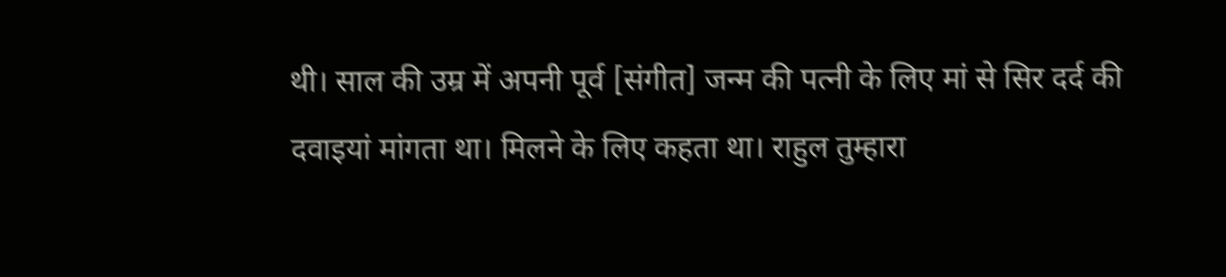थी। साल की उम्र में अपनी पूर्व [संगीत] जन्म की पत्नी के लिए मां से सिर दर्द की दवाइयां मांगता था। मिलने के लिए कहता था। राहुल तुम्हारा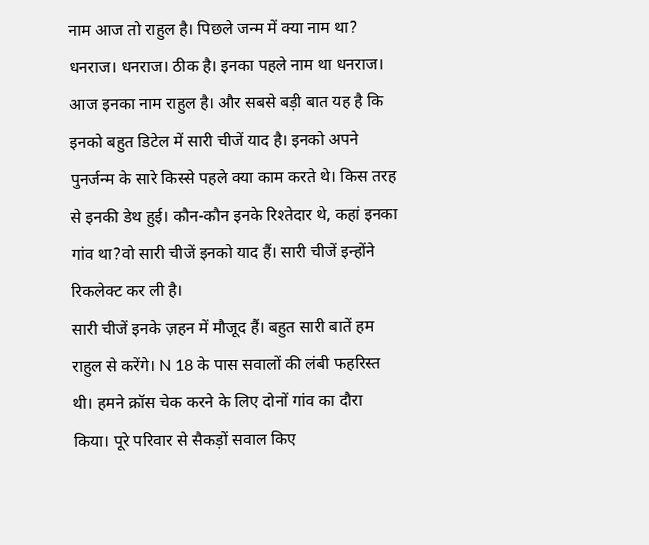नाम आज तो राहुल है। पिछले जन्म में क्या नाम था? धनराज। धनराज। ठीक है। इनका पहले नाम था धनराज। आज इनका नाम राहुल है। और सबसे बड़ी बात यह है कि इनको बहुत डिटेल में सारी चीजें याद है। इनको अपने पुनर्जन्म के सारे किस्से पहले क्या काम करते थे। किस तरह से इनकी डेथ हुई। कौन-कौन इनके रिश्तेदार थे, कहां इनका गांव था?वो सारी चीजें इनको याद हैं। सारी चीजें इन्होंने रिकलेक्ट कर ली है।
सारी चीजें इनके ज़हन में मौजूद हैं। बहुत सारी बातें हम राहुल से करेंगे। N 18 के पास सवालों की लंबी फहरिस्त थी। हमने क्रॉस चेक करने के लिए दोनों गांव का दौरा किया। पूरे परिवार से सैकड़ों सवाल किए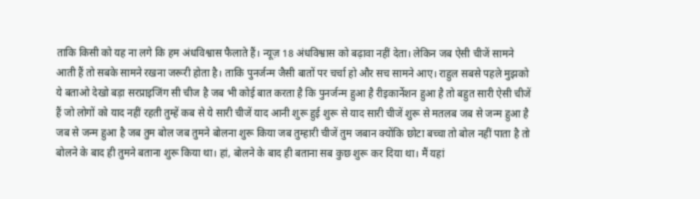ताकि किसी को यह ना लगे कि हम अंधविश्वास फैलाते हैं। न्यूज़ 18 अंधविश्वास को बढ़ावा नहीं देता। लेकिन जब ऐसी चीजें सामने आती हैं तो सबके सामने रखना जरूरी होता है। ताकि पुनर्जन्म जैसी बातों पर चर्चा हो और सच सामने आए। राहुल सबसे पहले मुझको ये बताओ देखो बड़ा सरप्राइजिंग सी चीज है जब भी कोई बात करता है कि पुनर्जन्म हुआ है रीइकार्नेशन हुआ है तो बहुत सारी ऐसी चीजें हैं जो लोगों को याद नहीं रहती तुम्हें कब से ये सारी चीजें याद आनी शुरू हुई शुरू से याद सारी चीजें शुरू से मतलब जब से जन्म हुआ है जब से जन्म हुआ है जब तुम बोल जब तुमने बोलना शुरू किया जब तुम्हारी चीजें तुम जबान क्योंकि छोटा बच्चा तो बोल नहीं पाता है तो बोलने के बाद ही तुमने बताना शुरू किया था। हां, बोलने के बाद ही बताना सब कुछ शुरू कर दिया था। मैं यहां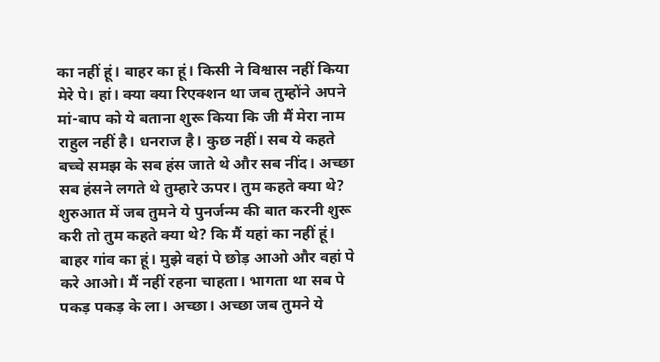का नहीं हूं। बाहर का हूं। किसी ने विश्वास नहीं किया मेरे पे। हां। क्या क्या रिएक्शन था जब तुम्होंने अपने मां-बाप को ये बताना शुरू किया कि जी मैं मेरा नाम राहुल नहीं है। धनराज है। कुछ नहीं। सब ये कहते बच्चे समझ के सब हंस जाते थे और सब नींद। अच्छा सब हंसने लगते थे तुम्हारे ऊपर। तुम कहते क्या थे? शुरुआत में जब तुमने ये पुनर्जन्म की बात करनी शुरू करी तो तुम कहते क्या थे? कि मैं यहां का नहीं हूं। बाहर गांव का हूं। मुझे वहां पे छोड़ आओ और वहां पे करे आओ। मैं नहीं रहना चाहता। भागता था सब पे पकड़ पकड़ के ला। अच्छा। अच्छा जब तुमने ये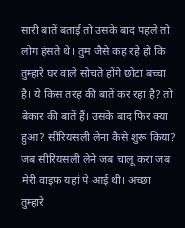सारी बातें बताई तो उसके बाद पहले तो लोग हंसते थे। तुम जैसे कह रहे हो कि तुम्हारे घर वाले सोचते होंगे छोटा बच्चा है। ये किस तरह की बातें कर रहा है? तो बेकार की बातें हैं। उसके बाद फिर क्या हुआ? सीरियसली लेना कैसे शुरू किया? जब सीरियसली लेने जब चालू करा जब मेरी वाइफ यहां पे आई थी। अच्छा तुम्हारे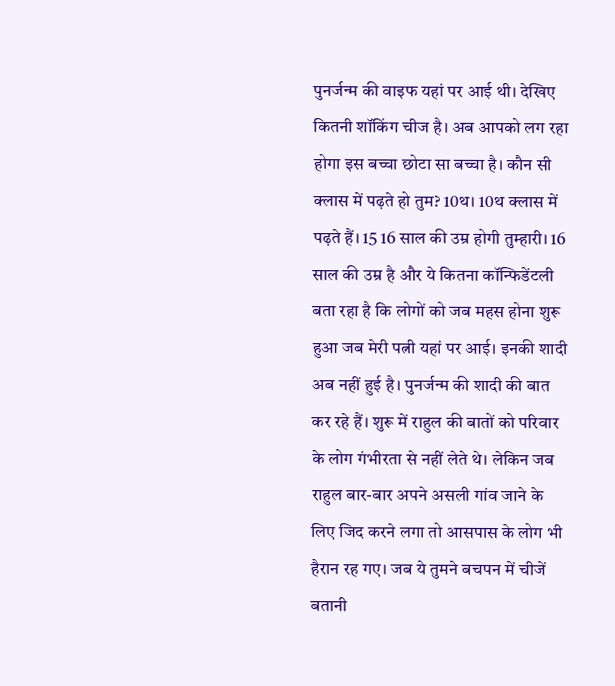पुनर्जन्म की वाइफ यहां पर आई थी। देखिए कितनी शॉकिंग चीज है। अब आपको लग रहा होगा इस बच्चा छोटा सा बच्चा है। कौन सी क्लास में पढ़ते हो तुम? 10थ। 10थ क्लास में पढ़ते हैं। 15 16 साल की उम्र होगी तुम्हारी। 16 साल की उम्र है और ये कितना कॉन्फिडेंटली बता रहा है कि लोगों को जब महस होना शुरू हुआ जब मेरी पत्नी यहां पर आई। इनकी शादी अब नहीं हुई है। पुनर्जन्म की शादी की बात कर रहे हैं। शुरू में राहुल की बातों को परिवार के लोग गंभीरता से नहीं लेते थे। लेकिन जब राहुल बार-बार अपने असली गांव जाने के लिए जिद करने लगा तो आसपास के लोग भी हैरान रह गए। जब ये तुमने बचपन में चीजें बतानी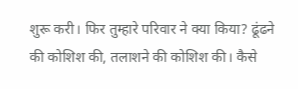शुरू करी। फिर तुम्हारे परिवार ने क्या किया? ढूंढने की कोशिश की, तलाशने की कोशिश की। कैसे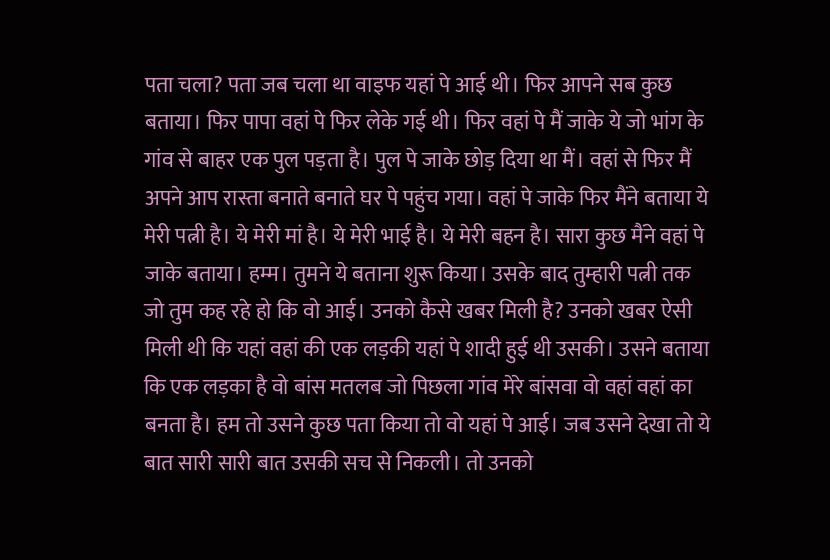पता चला? पता जब चला था वाइफ यहां पे आई थी। फिर आपने सब कुछ बताया। फिर पापा वहां पे फिर लेके गई थी। फिर वहां पे मैं जाके ये जो भांग के गांव से बाहर एक पुल पड़ता है। पुल पे जाके छोड़ दिया था मैं। वहां से फिर मैं अपने आप रास्ता बनाते बनाते घर पे पहुंच गया। वहां पे जाके फिर मैंने बताया ये मेरी पत्नी है। ये मेरी मां है। ये मेरी भाई है। ये मेरी बहन है। सारा कुछ मैंने वहां पे जाके बताया। हम्म। तुमने ये बताना शुरू किया। उसके बाद तुम्हारी पत्नी तक जो तुम कह रहे हो कि वो आई। उनको कैसे खबर मिली है? उनको खबर ऐसी मिली थी कि यहां वहां की एक लड़की यहां पे शादी हुई थी उसकी। उसने बताया कि एक लड़का है वो बांस मतलब जो पिछला गांव मेरे बांसवा वो वहां वहां का बनता है। हम तो उसने कुछ पता किया तो वो यहां पे आई। जब उसने देखा तो ये बात सारी सारी बात उसकी सच से निकली। तो उनको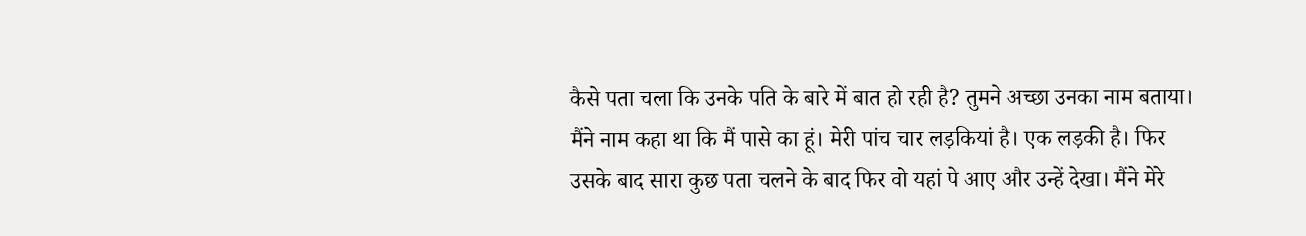कैसे पता चला कि उनके पति के बारे में बात हो रही है? तुमने अच्छा उनका नाम बताया। मैंने नाम कहा था कि मैं पासे का हूं। मेरी पांच चार लड़कियां है। एक लड़की है। फिर उसके बाद सारा कुछ पता चलने के बाद फिर वो यहां पे आए और उन्हें देखा। मैंने मेरे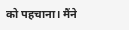को पहचाना। मैंने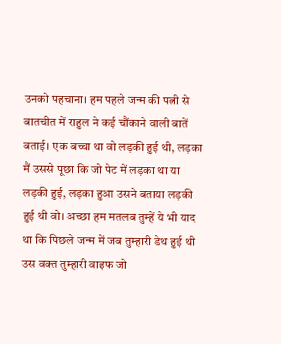उनको पहचाना। हम पहले जन्म की पत्नी से बातचीत में राहुल ने कई चौंकाने वाली बातें बताई। एक बच्चा था वो लड़की हुई थी, लड़का मैं उससे पूछा कि जो पेट में लड़का था या लड़की हुई, लड़का हुआ उसने बताया लड़की हुई थी वो। अच्छा हम मतलब तुम्हें ये भी याद था कि पिछले जन्म में जब तुम्हारी डेथ हुई थी उस वक्त तुम्हारी वाइफ जो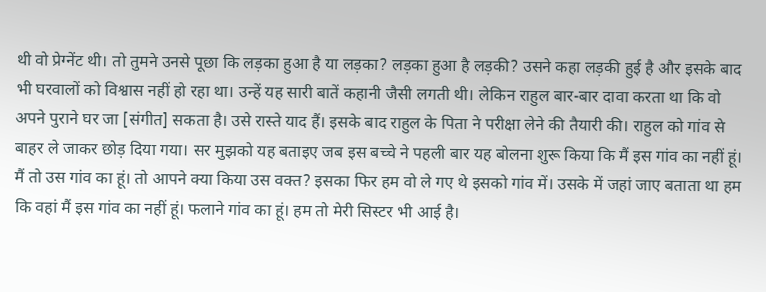थी वो प्रेग्नेंट थी। तो तुमने उनसे पूछा कि लड़का हुआ है या लड़का? लड़का हुआ है लड़की? उसने कहा लड़की हुई है और इसके बाद भी घरवालों को विश्वास नहीं हो रहा था। उन्हें यह सारी बातें कहानी जैसी लगती थी। लेकिन राहुल बार-बार दावा करता था कि वो अपने पुराने घर जा [संगीत] सकता है। उसे रास्ते याद हैं। इसके बाद राहुल के पिता ने परीक्षा लेने की तैयारी की। राहुल को गांव से बाहर ले जाकर छोड़ दिया गया। सर मुझको यह बताइए जब इस बच्चे ने पहली बार यह बोलना शुरू किया कि मैं इस गांव का नहीं हूं। मैं तो उस गांव का हूं। तो आपने क्या किया उस वक्त? इसका फिर हम वो ले गए थे इसको गांव में। उसके में जहां जाए बताता था हम कि वहां मैं इस गांव का नहीं हूं। फलाने गांव का हूं। हम तो मेरी सिस्टर भी आई है।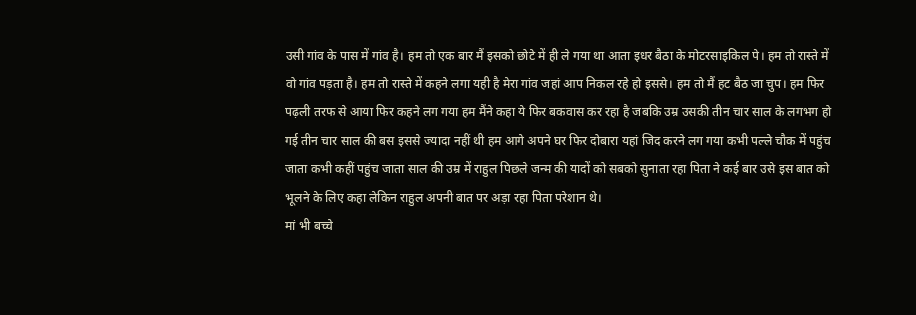उसी गांव के पास में गांव है। हम तो एक बार मैं इसको छोटे में ही ले गया था आता इधर बैठा के मोटरसाइकिल पे। हम तो रास्ते में वो गांव पड़ता है। हम तो रास्ते में कहने लगा यही है मेरा गांव जहां आप निकल रहे हो इससे। हम तो मैं हट बैठ जा चुप। हम फिर पढ़ली तरफ से आया फिर कहने लग गया हम मैंने कहा ये फिर बकवास कर रहा है जबकि उम्र उसकी तीन चार साल के लगभग हो गई तीन चार साल की बस इससे ज्यादा नहीं थी हम आगे अपने घर फिर दोबारा यहां जिद करने लग गया कभी पल्ले चौक में पहुंच जाता कभी कहीं पहुंच जाता साल की उम्र में राहुल पिछले जन्म की यादों को सबको सुनाता रहा पिता ने कई बार उसे इस बात को भूलने के लिए कहा लेकिन राहुल अपनी बात पर अड़ा रहा पिता परेशान थे।
मां भी बच्चे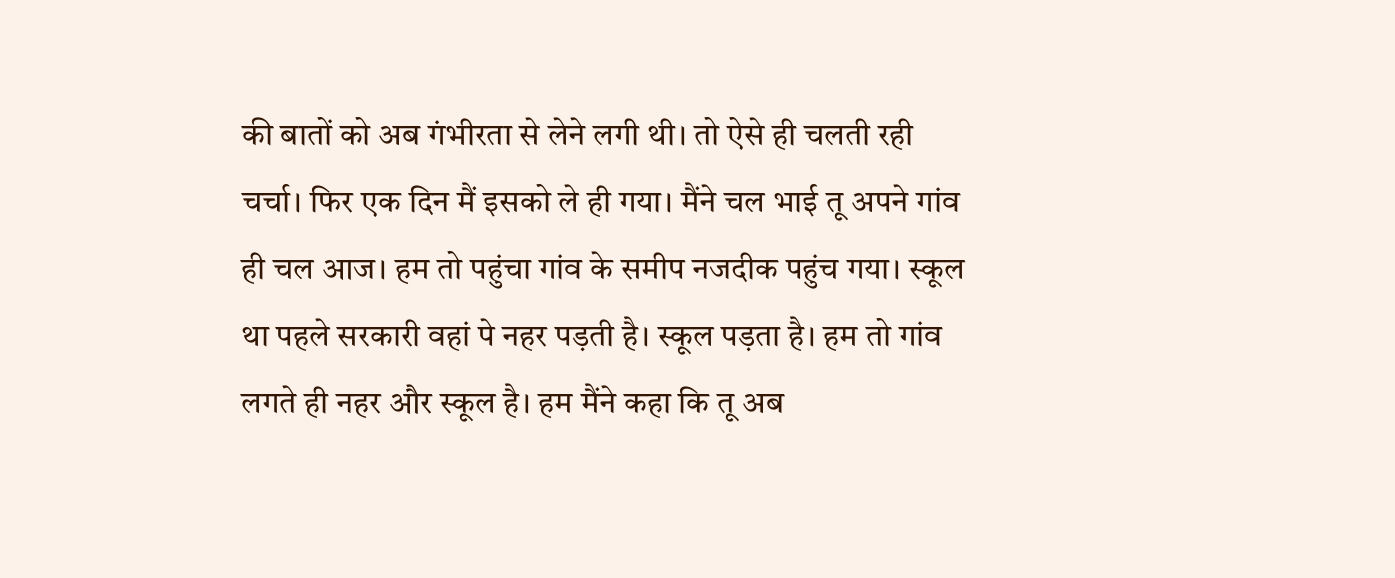की बातों को अब गंभीरता से लेने लगी थी। तो ऐसे ही चलती रही चर्चा। फिर एक दिन मैं इसको ले ही गया। मैंने चल भाई तू अपने गांव ही चल आज। हम तो पहुंचा गांव के समीप नजदीक पहुंच गया। स्कूल था पहले सरकारी वहां पे नहर पड़ती है। स्कूल पड़ता है। हम तो गांव लगते ही नहर और स्कूल है। हम मैंने कहा कि तू अब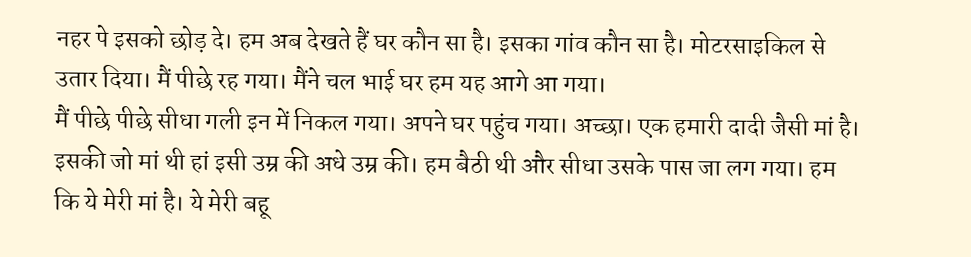नहर पे इसको छोड़ दे। हम अब देखते हैं घर कौन सा है। इसका गांव कौन सा है। मोटरसाइकिल से उतार दिया। मैं पीछे रह गया। मैंने चल भाई घर हम यह आगे आ गया।
मैं पीछे पीछे सीधा गली इन में निकल गया। अपने घर पहुंच गया। अच्छा। एक हमारी दादी जैसी मां है। इसकी जो मां थी हां इसी उम्र की अधे उम्र की। हम बैठी थी और सीधा उसके पास जा लग गया। हम कि ये मेरी मां है। ये मेरी बहू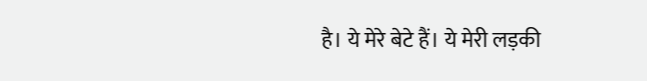है। ये मेरे बेटे हैं। ये मेरी लड़की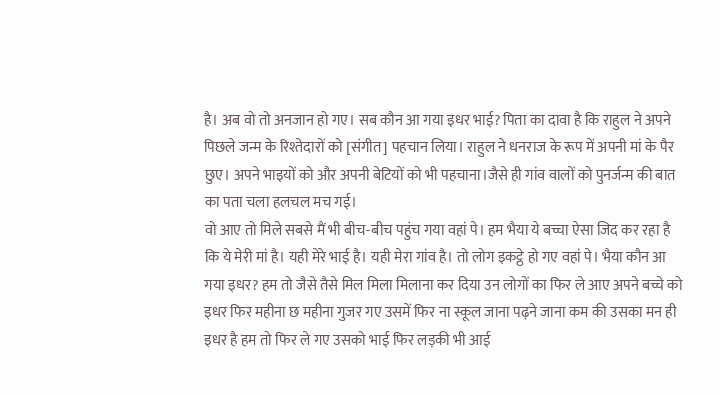है। अब वो तो अनजान हो गए। सब कौन आ गया इधर भाई? पिता का दावा है कि राहुल ने अपने पिछले जन्म के रिश्तेदारों को [संगीत] पहचान लिया। राहुल ने धनराज के रूप में अपनी मां के पैर छुए। अपने भाइयों को और अपनी बेटियों को भी पहचाना।जैसे ही गांव वालों को पुनर्जन्म की बात का पता चला हलचल मच गई।
वो आए तो मिले सबसे मैं भी बीच-बीच पहुंच गया वहां पे। हम भैया ये बच्चा ऐसा जिद कर रहा है कि ये मेरी मां है। यही मेरे भाई है। यही मेरा गांव है। तो लोग इकट्ठे हो गए वहां पे। भैया कौन आ गया इधर? हम तो जैसे तैसे मिल मिला मिलाना कर दिया उन लोगों का फिर ले आए अपने बच्चे को इधर फिर महीना छ महीना गुजर गए उसमें फिर ना स्कूल जाना पढ़ने जाना कम की उसका मन ही इधर है हम तो फिर ले गए उसको भाई फिर लड़की भी आई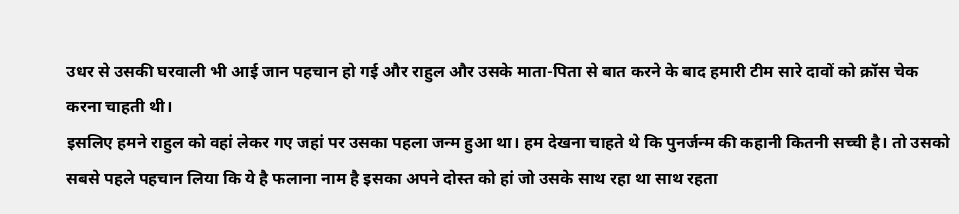उधर से उसकी घरवाली भी आई जान पहचान हो गई और राहुल और उसके माता-पिता से बात करने के बाद हमारी टीम सारे दावों को क्रॉस चेक करना चाहती थी।
इसलिए हमने राहुल को वहां लेकर गए जहां पर उसका पहला जन्म हुआ था। हम देखना चाहते थे कि पुनर्जन्म की कहानी कितनी सच्ची है। तो उसको सबसे पहले पहचान लिया कि ये है फलाना नाम है इसका अपने दोस्त को हां जो उसके साथ रहा था साथ रहता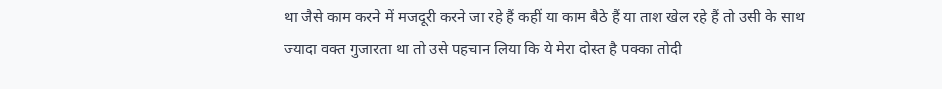था जैसे काम करने में मजदूरी करने जा रहे हैं कहीं या काम बैठे हैं या ताश खेल रहे हैं तो उसी के साथ ज्यादा वक्त गुजारता था तो उसे पहचान लिया कि ये मेरा दोस्त है पक्का तोदी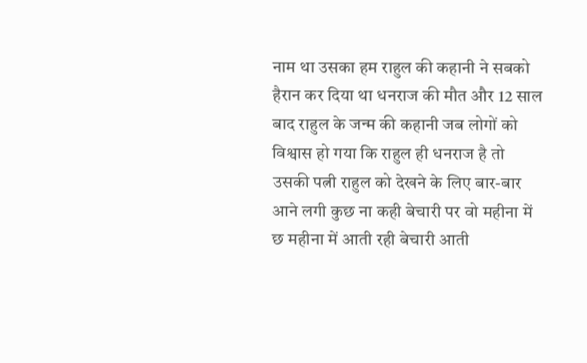नाम था उसका हम राहुल की कहानी ने सबको हैरान कर दिया था धनराज की मौत और 12 साल बाद राहुल के जन्म की कहानी जब लोगों को विश्वास हो गया कि राहुल ही धनराज है तो उसकी पत्नी राहुल को देखने के लिए बार-बार आने लगी कुछ ना कही बेचारी पर वो महीना में छ महीना में आती रही बेचारी आती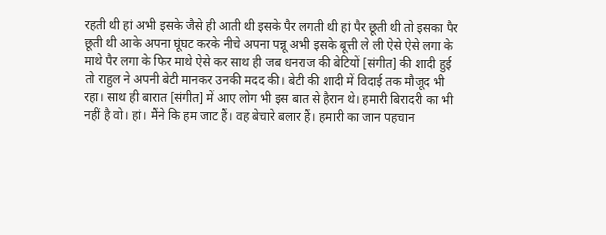रहती थी हां अभी इसके जैसे ही आती थी इसके पैर लगती थी हां पैर छूती थी तो इसका पैर छूती थी आके अपना घूंघट करके नीचे अपना पन्नू अभी इसके बूत्ती ले ली ऐसे ऐसे लगा के माथे पैर लगा के फिर माथे ऐसे कर साथ ही जब धनराज की बेटियों [संगीत] की शादी हुई तो राहुल ने अपनी बेटी मानकर उनकी मदद की। बेटी की शादी में विदाई तक मौजूद भी रहा। साथ ही बारात [संगीत] में आए लोग भी इस बात से हैरान थे। हमारी बिरादरी का भी नहीं है वो। हां। मैंने कि हम जाट हैं। वह बेचारे बलार हैं। हमारी का जान पहचान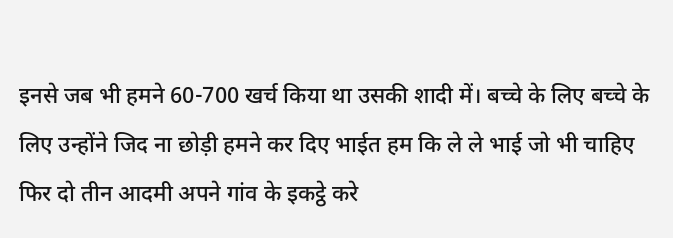इनसे जब भी हमने 60-700 खर्च किया था उसकी शादी में। बच्चे के लिए बच्चे के लिए उन्होंने जिद ना छोड़ी हमने कर दिए भाईत हम कि ले ले भाई जो भी चाहिए फिर दो तीन आदमी अपने गांव के इकट्ठे करे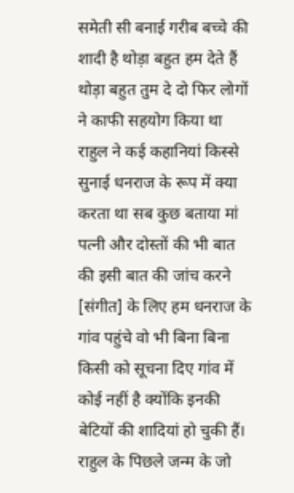समेती सी बनाई गरीब बच्चे की शादी है थोड़ा बहुत हम देते हैं थोड़ा बहुत तुम दे दो फिर लोगों ने काफी सहयोग किया था राहुल ने कई कहानियां किस्से सुनाई धनराज के रूप में क्या करता था सब कुछ बताया मां पत्नी और दोस्तों की भी बात की इसी बात की जांच करने [संगीत] के लिए हम धनराज के गांव पहुंचे वो भी बिना बिना किसी को सूचना दिए गांव में कोई नहीं है क्योंकि इनकी बेटियों की शादियां हो चुकी हैं। राहुल के पिछले जन्म के जो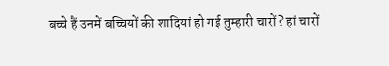बच्चे हैं उनमें बच्चियों की शादियां हो गई तुम्हारी चारों? हां चारों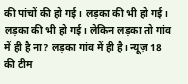की पांचों की हो गई। लड़का की भी हो गई।
लड़का की भी हो गई। लेकिन लड़का तो गांव में ही है ना? लड़का गांव में ही है। न्यूज़ 18 की टीम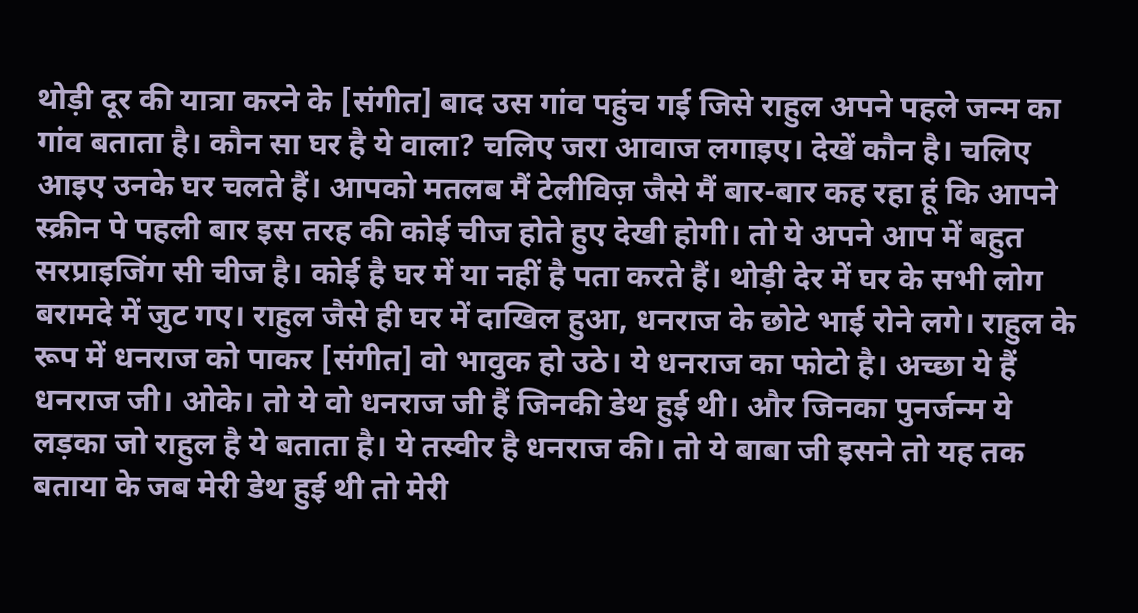थोड़ी दूर की यात्रा करने के [संगीत] बाद उस गांव पहुंच गई जिसे राहुल अपने पहले जन्म का गांव बताता है। कौन सा घर है ये वाला? चलिए जरा आवाज लगाइए। देखें कौन है। चलिए आइए उनके घर चलते हैं। आपको मतलब मैं टेलीविज़ जैसे मैं बार-बार कह रहा हूं कि आपने स्क्रीन पे पहली बार इस तरह की कोई चीज होते हुए देखी होगी। तो ये अपने आप में बहुत सरप्राइजिंग सी चीज है। कोई है घर में या नहीं है पता करते हैं। थोड़ी देर में घर के सभी लोग बरामदे में जुट गए। राहुल जैसे ही घर में दाखिल हुआ, धनराज के छोटे भाई रोने लगे। राहुल के रूप में धनराज को पाकर [संगीत] वो भावुक हो उठे। ये धनराज का फोटो है। अच्छा ये हैं धनराज जी। ओके। तो ये वो धनराज जी हैं जिनकी डेथ हुई थी। और जिनका पुनर्जन्म ये लड़का जो राहुल है ये बताता है। ये तस्वीर है धनराज की। तो ये बाबा जी इसने तो यह तक बताया के जब मेरी डेथ हुई थी तो मेरी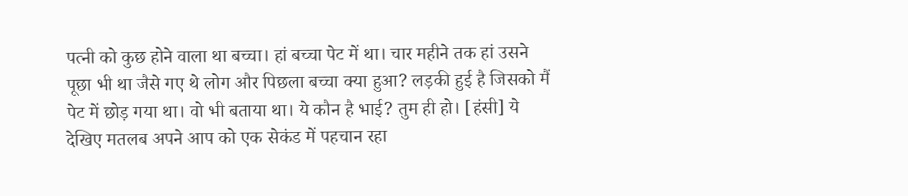पत्नी को कुछ होने वाला था बच्चा। हां बच्चा पेट में था। चार महीने तक हां उसने पूछा भी था जैसे गए थे लोग और पिछला बच्चा क्या हुआ? लड़की हुई है जिसको मैं पेट में छोड़ गया था। वो भी बताया था। ये कौन है भाई? तुम ही हो। [हंसी] ये देखिए मतलब अपने आप को एक सेकंड में पहचान रहा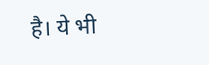है। ये भी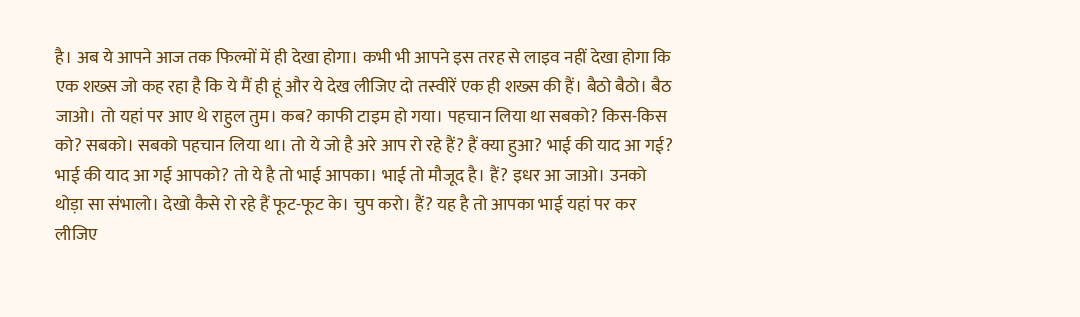है। अब ये आपने आज तक फिल्मों में ही देखा होगा। कभी भी आपने इस तरह से लाइव नहीं देखा होगा कि एक शख्स जो कह रहा है कि ये मैं ही हूं और ये देख लीजिए दो तस्वीरें एक ही शख्स की हैं। बैठो बैठो। बैठ जाओ। तो यहां पर आए थे राहुल तुम। कब? काफी टाइम हो गया। पहचान लिया था सबको? किस-किस को? सबको। सबको पहचान लिया था। तो ये जो है अरे आप रो रहे हैं? हैं क्या हुआ? भाई की याद आ गई? भाई की याद आ गई आपको? तो ये है तो भाई आपका। भाई तो मौजूद है। हैं? इधर आ जाओ। उनको थोड़ा सा संभालो। देखो कैसे रो रहे हैं फूट-फूट के। चुप करो। हैं? यह है तो आपका भाई यहां पर कर लीजिए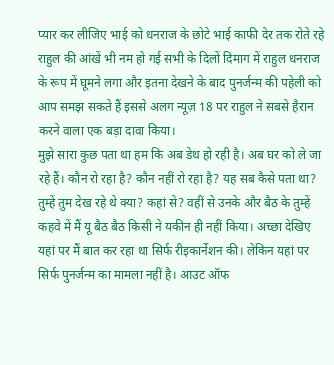प्यार कर लीजिए भाई को धनराज के छोटे भाई काफी देर तक रोते रहे राहुल की आंखें भी नम हो गई सभी के दिलों दिमाग में राहुल धनराज के रूप में घूमने लगा और इतना देखने के बाद पुनर्जन्म की पहेली को आप समझ सकते हैं इससे अलग न्यूज़ 18 पर राहुल ने सबसे हैरान करने वाला एक बड़ा दावा किया।
मुझे सारा कुछ पता था हम कि अब डेथ हो रही है। अब घर को ले जा रहे हैं। कौन रो रहा है? कौन नहीं रो रहा है? यह सब कैसे पता था? तुम्हें तुम देख रहे थे क्या? कहां से? वहीं से उनके और बैठ के तुम्हें कहवे में मैं यू बैठ बैठ किसी ने यकीन ही नहीं किया। अच्छा देखिए यहां पर मैं बात कर रहा था सिर्फ रीइकार्नेशन की। लेकिन यहां पर सिर्फ पुनर्जन्म का मामला नहीं है। आउट ऑफ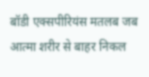बॉडी एक्सपीरियंस मतलब जब आत्मा शरीर से बाहर निकल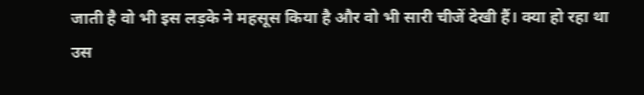जाती है वो भी इस लड़के ने महसूस किया है और वो भी सारी चीजें देखी हैं। क्या हो रहा था उस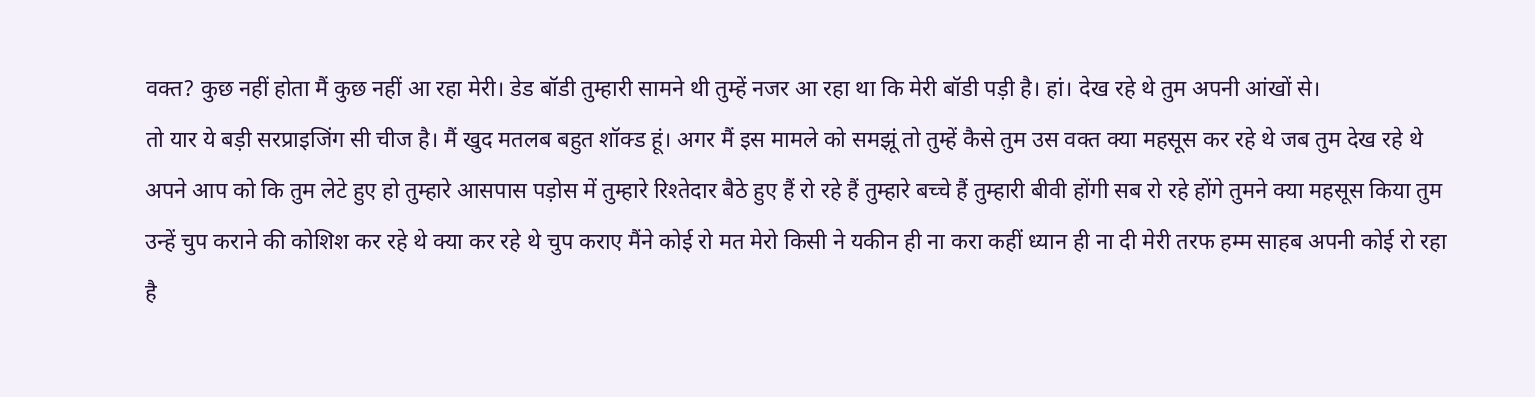वक्त? कुछ नहीं होता मैं कुछ नहीं आ रहा मेरी। डेड बॉडी तुम्हारी सामने थी तुम्हें नजर आ रहा था कि मेरी बॉडी पड़ी है। हां। देख रहे थे तुम अपनी आंखों से।
तो यार ये बड़ी सरप्राइजिंग सी चीज है। मैं खुद मतलब बहुत शॉक्ड हूं। अगर मैं इस मामले को समझूं तो तुम्हें कैसे तुम उस वक्त क्या महसूस कर रहे थे जब तुम देख रहे थे अपने आप को कि तुम लेटे हुए हो तुम्हारे आसपास पड़ोस में तुम्हारे रिश्तेदार बैठे हुए हैं रो रहे हैं तुम्हारे बच्चे हैं तुम्हारी बीवी होंगी सब रो रहे होंगे तुमने क्या महसूस किया तुम उन्हें चुप कराने की कोशिश कर रहे थे क्या कर रहे थे चुप कराए मैंने कोई रो मत मेरो किसी ने यकीन ही ना करा कहीं ध्यान ही ना दी मेरी तरफ हम्म साहब अपनी कोई रो रहा है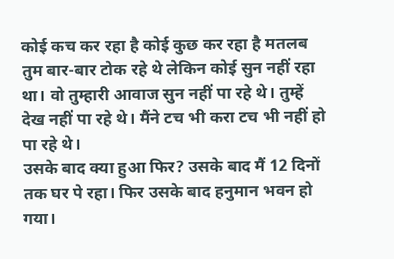कोई कच कर रहा है कोई कुछ कर रहा है मतलब तुम बार-बार टोक रहे थे लेकिन कोई सुन नहीं रहा था। वो तुम्हारी आवाज सुन नहीं पा रहे थे। तुम्हें देख नहीं पा रहे थे। मैंने टच भी करा टच भी नहीं हो पा रहे थे।
उसके बाद क्या हुआ फिर? उसके बाद मैं 12 दिनों तक घर पे रहा। फिर उसके बाद हनुमान भवन हो गया।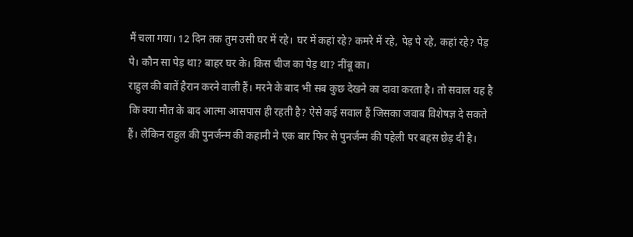मैं चला गया। 12 दिन तक तुम उसी घर में रहे। घर में कहां रहे? कमरे में रहे, पेड़ पे रहे, कहां रहे? पेड़ पे। कौन सा पेड़ था? बाहर घर के। किस चीज का पेड़ था? नींबू का।
राहुल की बातें हैरान करने वाली हैं। मरने के बाद भी सब कुछ देखने का दावा करता है। तो सवाल यह है कि क्या मौत के बाद आत्मा आसपास ही रहती है? ऐसे कई सवाल हैं जिसका जवाब विशेषज्ञ दे सकते हैं। लेकिन राहुल की पुनर्जन्म की कहानी ने एक बार फिर से पुनर्जन्म की पहेली पर बहस छेड़ दी है।